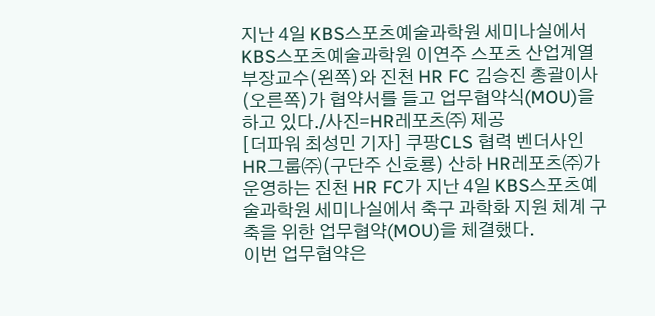지난 4일 KBS스포츠예술과학원 세미나실에서 KBS스포츠예술과학원 이연주 스포츠 산업계열 부장교수(왼쪽)와 진천 HR FC 김승진 총괄이사(오른쪽)가 협약서를 들고 업무협약식(MOU)을 하고 있다./사진=HR레포츠㈜ 제공
[더파워 최성민 기자] 쿠팡CLS 협력 벤더사인 HR그룹㈜(구단주 신호룡) 산하 HR레포츠㈜가 운영하는 진천 HR FC가 지난 4일 KBS스포츠예술과학원 세미나실에서 축구 과학화 지원 체계 구축을 위한 업무협약(MOU)을 체결했다.
이번 업무협약은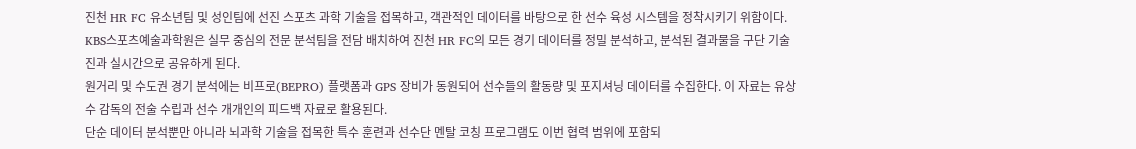진천 HR FC 유소년팀 및 성인팀에 선진 스포츠 과학 기술을 접목하고, 객관적인 데이터를 바탕으로 한 선수 육성 시스템을 정착시키기 위함이다.
KBS스포츠예술과학원은 실무 중심의 전문 분석팀을 전담 배치하여 진천 HR FC의 모든 경기 데이터를 정밀 분석하고, 분석된 결과물을 구단 기술진과 실시간으로 공유하게 된다.
원거리 및 수도권 경기 분석에는 비프로(BEPRO) 플랫폼과 GPS 장비가 동원되어 선수들의 활동량 및 포지셔닝 데이터를 수집한다. 이 자료는 유상수 감독의 전술 수립과 선수 개개인의 피드백 자료로 활용된다.
단순 데이터 분석뿐만 아니라 뇌과학 기술을 접목한 특수 훈련과 선수단 멘탈 코칭 프로그램도 이번 협력 범위에 포함되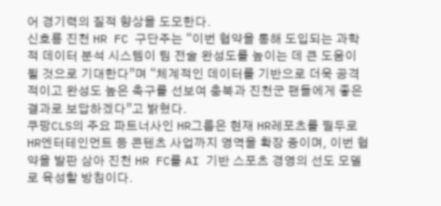어 경기력의 질적 향상을 도모한다.
신호룡 진천 HR FC 구단주는 “이번 협약을 통해 도입되는 과학적 데이터 분석 시스템이 팀 전술 완성도를 높이는 데 큰 도움이 될 것으로 기대한다”며 “체계적인 데이터를 기반으로 더욱 공격적이고 완성도 높은 축구를 선보여 충북과 진천군 팬들에게 좋은 결과로 보답하겠다”고 밝혔다.
쿠팡CLS의 주요 파트너사인 HR그룹은 현재 HR레포츠를 필두로 HR엔터테인먼트 등 콘텐츠 사업까지 영역을 확장 중이며, 이번 협약을 발판 삼아 진천 HR FC를 AI 기반 스포츠 경영의 선도 모델로 육성할 방침이다.